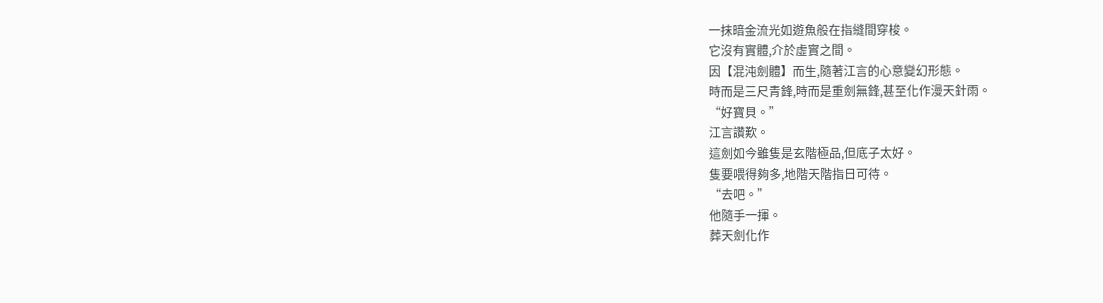一抹暗金流光如遊魚般在指縫間穿梭。
它沒有實體,介於虛實之間。
因【混沌劍體】而生,隨著江言的心意變幻形態。
時而是三尺青鋒,時而是重劍無鋒,甚至化作漫天針雨。
“好寶貝。”
江言讚歎。
這劍如今雖隻是玄階極品,但底子太好。
隻要喂得夠多,地階天階指日可待。
“去吧。”
他隨手一揮。
葬天劍化作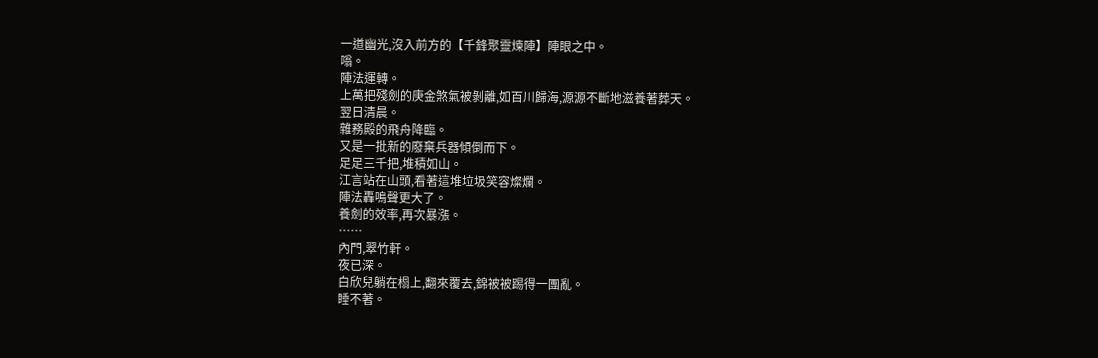一道幽光,沒入前方的【千鋒聚靈煉陣】陣眼之中。
嗡。
陣法運轉。
上萬把殘劍的庚金煞氣被剝離,如百川歸海,源源不斷地滋養著葬天。
翌日清晨。
雜務殿的飛舟降臨。
又是一批新的廢棄兵器傾倒而下。
足足三千把,堆積如山。
江言站在山頭,看著這堆垃圾笑容燦爛。
陣法轟鳴聲更大了。
養劍的效率,再次暴漲。
……
內門,翠竹軒。
夜已深。
白欣兒躺在榻上,翻來覆去,錦被被踢得一團亂。
睡不著。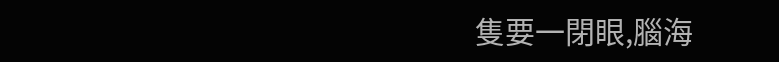隻要一閉眼,腦海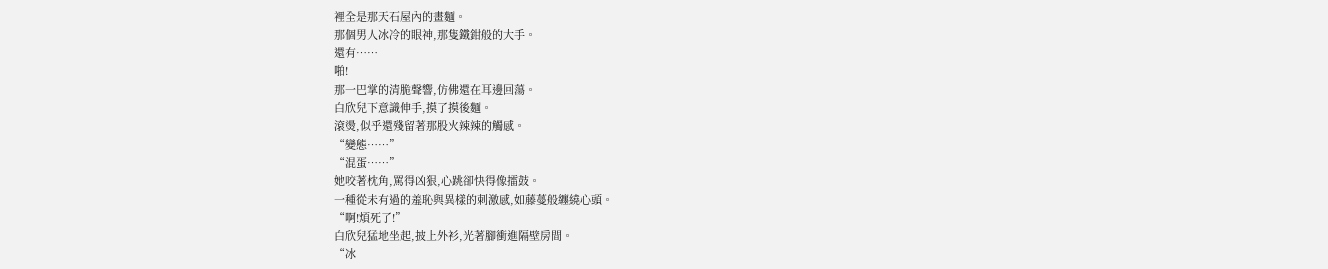裡全是那天石屋內的畫麵。
那個男人冰冷的眼神,那隻鐵鉗般的大手。
還有……
啪!
那一巴掌的清脆聲響,仿佛還在耳邊回蕩。
白欣兒下意識伸手,摸了摸後麵。
滾燙,似乎還殘留著那股火辣辣的觸感。
“變態……”
“混蛋……”
她咬著枕角,罵得凶狠,心跳卻快得像擂鼓。
一種從未有過的羞恥與異樣的刺激感,如藤蔓般纏繞心頭。
“啊!煩死了!”
白欣兒猛地坐起,披上外衫,光著腳衝進隔壁房間。
“冰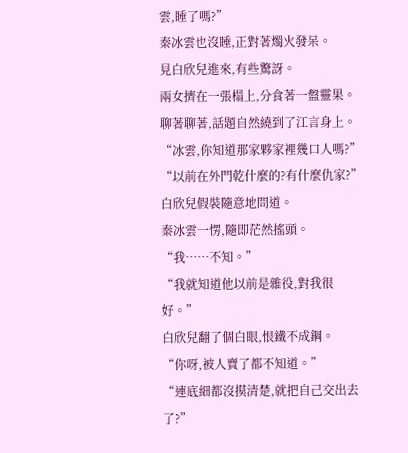雲,睡了嗎?”
秦冰雲也沒睡,正對著燭火發呆。
見白欣兒進來,有些驚訝。
兩女擠在一張榻上,分食著一盤靈果。
聊著聊著,話題自然繞到了江言身上。
“冰雲,你知道那家夥家裡幾口人嗎?”
“以前在外門乾什麼的?有什麼仇家?”
白欣兒假裝隨意地問道。
秦冰雲一愣,隨即茫然搖頭。
“我……不知。”
“我就知道他以前是雜役,對我很好。”
白欣兒翻了個白眼,恨鐵不成鋼。
“你呀,被人賣了都不知道。”
“連底細都沒摸清楚,就把自己交出去了?”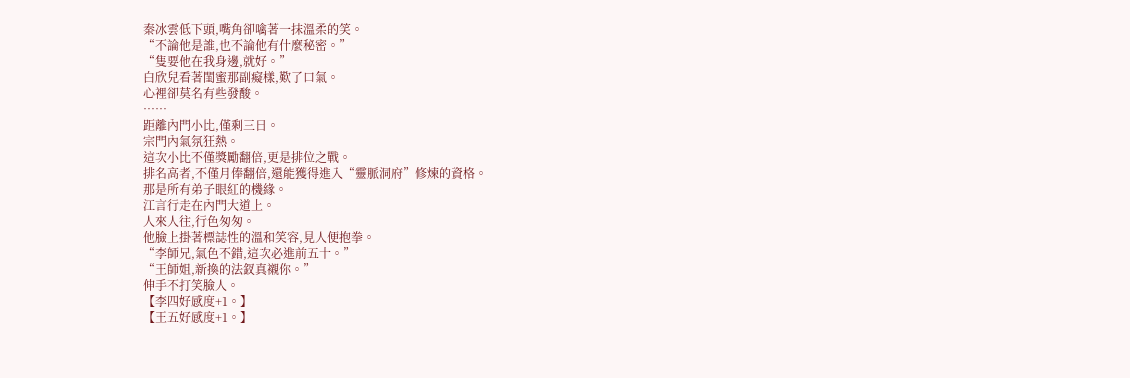秦冰雲低下頭,嘴角卻噙著一抹溫柔的笑。
“不論他是誰,也不論他有什麼秘密。”
“隻要他在我身邊,就好。”
白欣兒看著閨蜜那副癡樣,歎了口氣。
心裡卻莫名有些發酸。
……
距離內門小比,僅剩三日。
宗門內氣氛狂熱。
這次小比不僅獎勵翻倍,更是排位之戰。
排名高者,不僅月俸翻倍,還能獲得進入“靈脈洞府”修煉的資格。
那是所有弟子眼紅的機緣。
江言行走在內門大道上。
人來人往,行色匆匆。
他臉上掛著標誌性的溫和笑容,見人便抱拳。
“李師兄,氣色不錯,這次必進前五十。”
“王師姐,新換的法釵真襯你。”
伸手不打笑臉人。
【李四好感度+1。】
【王五好感度+1。】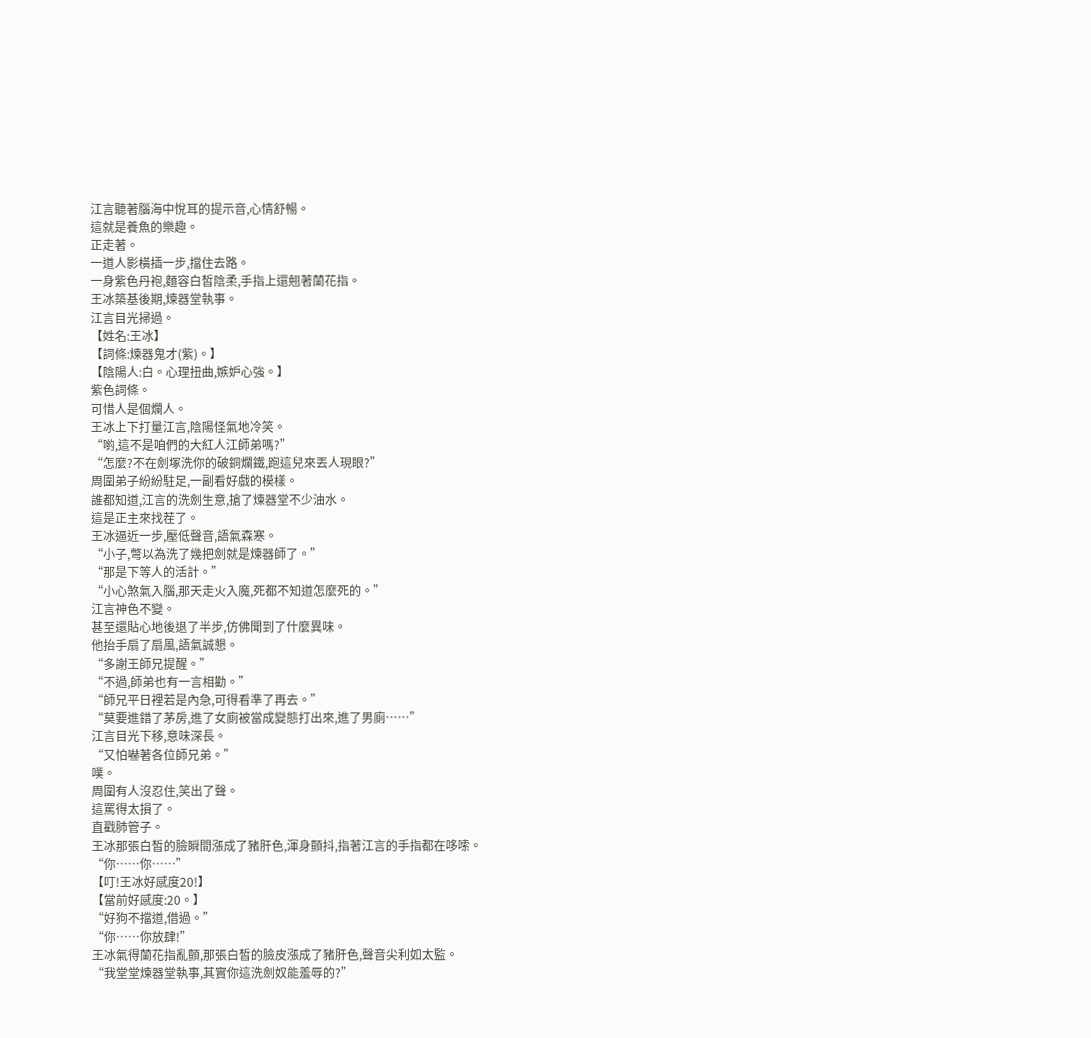江言聽著腦海中悅耳的提示音,心情舒暢。
這就是養魚的樂趣。
正走著。
一道人影橫插一步,擋住去路。
一身紫色丹袍,麵容白皙陰柔,手指上還翹著蘭花指。
王冰築基後期,煉器堂執事。
江言目光掃過。
【姓名:王冰】
【詞條:煉器鬼才(紫)。】
【陰陽人:白。心理扭曲,嫉妒心強。】
紫色詞條。
可惜人是個爛人。
王冰上下打量江言,陰陽怪氣地冷笑。
“喲,這不是咱們的大紅人江師弟嗎?”
“怎麼?不在劍塚洗你的破銅爛鐵,跑這兒來丟人現眼?”
周圍弟子紛紛駐足,一副看好戲的模樣。
誰都知道,江言的洗劍生意,搶了煉器堂不少油水。
這是正主來找茬了。
王冰逼近一步,壓低聲音,語氣森寒。
“小子,彆以為洗了幾把劍就是煉器師了。”
“那是下等人的活計。”
“小心煞氣入腦,那天走火入魔,死都不知道怎麼死的。”
江言神色不變。
甚至還貼心地後退了半步,仿佛聞到了什麼異味。
他抬手扇了扇風,語氣誠懇。
“多謝王師兄提醒。”
“不過,師弟也有一言相勸。”
“師兄平日裡若是內急,可得看準了再去。”
“莫要進錯了茅房,進了女廁被當成變態打出來,進了男廁……”
江言目光下移,意味深長。
“又怕嚇著各位師兄弟。”
噗。
周圍有人沒忍住,笑出了聲。
這罵得太損了。
直戳肺管子。
王冰那張白皙的臉瞬間漲成了豬肝色,渾身顫抖,指著江言的手指都在哆嗦。
“你……你……”
【叮!王冰好感度20!】
【當前好感度:20。】
“好狗不擋道,借過。”
“你……你放肆!”
王冰氣得蘭花指亂顫,那張白皙的臉皮漲成了豬肝色,聲音尖利如太監。
“我堂堂煉器堂執事,其實你這洗劍奴能羞辱的?”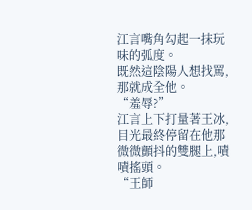江言嘴角勾起一抹玩味的弧度。
既然這陰陽人想找罵,那就成全他。
“羞辱?”
江言上下打量著王冰,目光最終停留在他那微微顫抖的雙腿上,嘖嘖搖頭。
“王師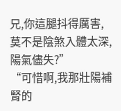兄,你這腿抖得厲害,莫不是陰煞入體太深,陽氣儘失?”
“可惜啊,我那壯陽補腎的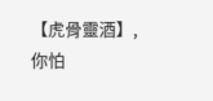【虎骨靈酒】,你怕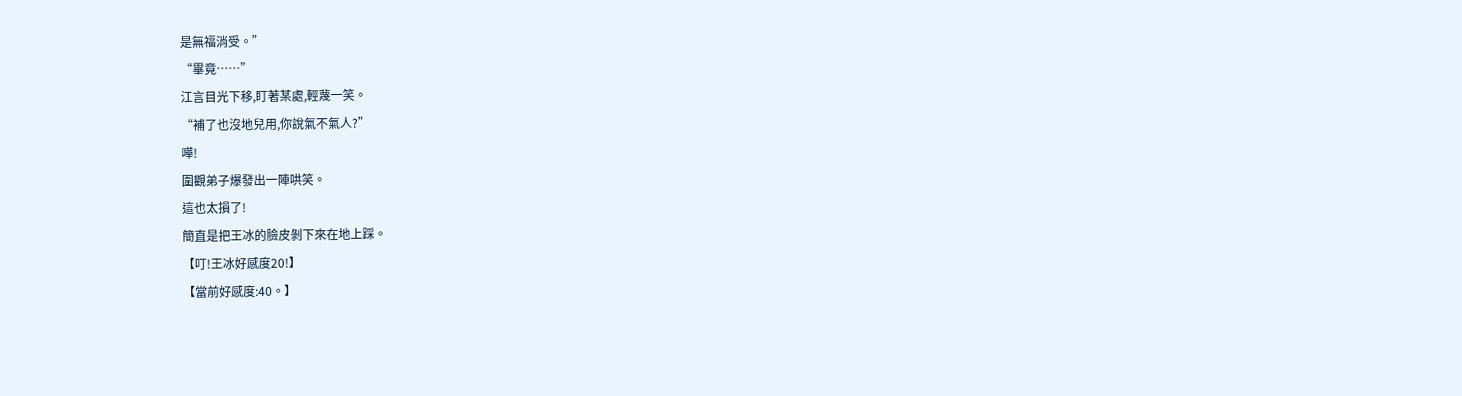是無福消受。”
“畢竟……”
江言目光下移,盯著某處,輕蔑一笑。
“補了也沒地兒用,你說氣不氣人?”
嘩!
圍觀弟子爆發出一陣哄笑。
這也太損了!
簡直是把王冰的臉皮剝下來在地上踩。
【叮!王冰好感度20!】
【當前好感度:40。】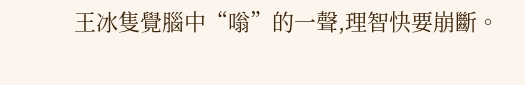王冰隻覺腦中“嗡”的一聲,理智快要崩斷。